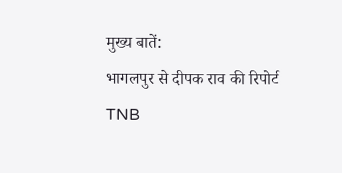मुख्य बातें:
भागलपुर से दीपक राव की रिपोर्ट
TNB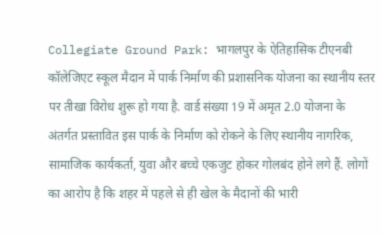Collegiate Ground Park: भागलपुर के ऐतिहासिक टीएनबी कॉलेजिएट स्कूल मैदान में पार्क निर्माण की प्रशासनिक योजना का स्थानीय स्तर पर तीखा विरोध शुरू हो गया है. वार्ड संख्या 19 में अमृत 2.0 योजना के अंतर्गत प्रस्तावित इस पार्क के निर्माण को रोकने के लिए स्थानीय नागरिक, सामाजिक कार्यकर्ता, युवा और बच्चे एकजुट होकर गोलबंद होने लगे हैं. लोगों का आरोप है कि शहर में पहले से ही खेल के मैदानों की भारी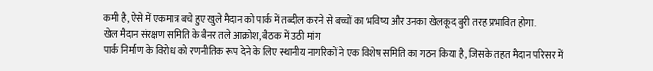कमी है, ऐसे में एकमात्र बचे हुए खुले मैदान को पार्क में तब्दील करने से बच्चों का भविष्य और उनका खेलकूद बुरी तरह प्रभावित होगा.
खेल मैदान संरक्षण समिति के बैनर तले आक्रोश, बैठक में उठी मांग
पार्क निर्माण के विरोध को रणनीतिक रूप देने के लिए स्थानीय नागरिकों ने एक विशेष समिति का गठन किया है, जिसके तहत मैदान परिसर में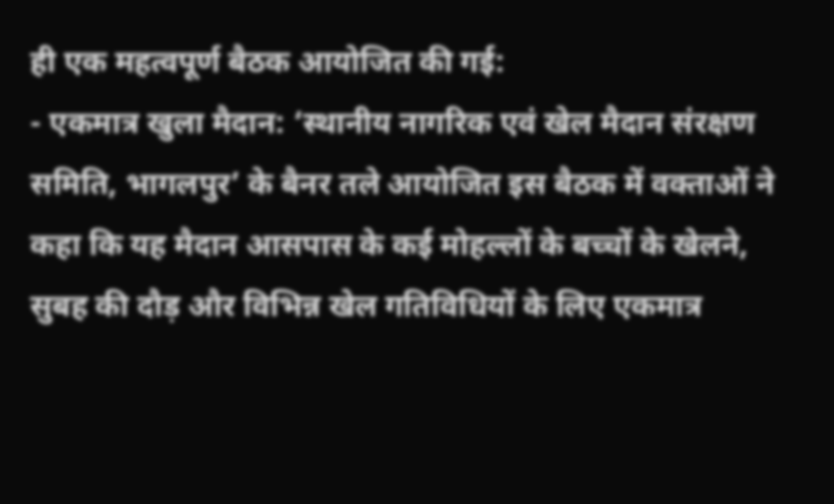ही एक महत्वपूर्ण बैठक आयोजित की गई:
- एकमात्र खुला मैदान: ‘स्थानीय नागरिक एवं खेल मैदान संरक्षण समिति, भागलपुर’ के बैनर तले आयोजित इस बैठक में वक्ताओं ने कहा कि यह मैदान आसपास के कई मोहल्लों के बच्चों के खेलने, सुबह की दौड़ और विभिन्न खेल गतिविधियों के लिए एकमात्र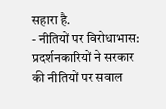सहारा है.
- नीतियों पर विरोधाभास: प्रदर्शनकारियों ने सरकार की नीतियों पर सवाल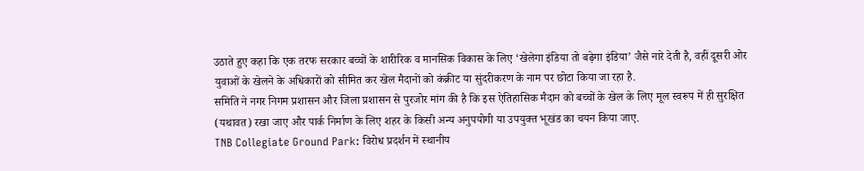उठाते हुए कहा कि एक तरफ सरकार बच्चों के शारीरिक व मानसिक विकास के लिए ‘खेलेगा इंडिया तो बढ़ेगा इंडिया’ जैसे नारे देती है, वहीं दूसरी ओर युवाओं के खेलने के अधिकारों को सीमित कर खेल मैदानों को कंक्रीट या सुंदरीकरण के नाम पर छोटा किया जा रहा है.
समिति ने नगर निगम प्रशासन और जिला प्रशासन से पुरजोर मांग की है कि इस ऐतिहासिक मैदान को बच्चों के खेल के लिए मूल स्वरूप में ही सुरक्षित (यथावत) रखा जाए और पार्क निर्माण के लिए शहर के किसी अन्य अनुपयोगी या उपयुक्त भूखंड का चयन किया जाए.
TNB Collegiate Ground Park: विरोध प्रदर्शन में स्थानीय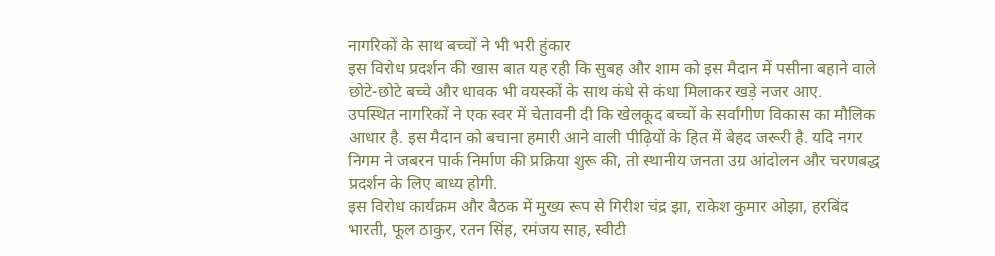नागरिकों के साथ बच्चों ने भी भरी हुंकार
इस विरोध प्रदर्शन की खास बात यह रही कि सुबह और शाम को इस मैदान में पसीना बहाने वाले छोटे-छोटे बच्चे और धावक भी वयस्कों के साथ कंधे से कंधा मिलाकर खड़े नजर आए.
उपस्थित नागरिकों ने एक स्वर में चेतावनी दी कि खेलकूद बच्चों के सर्वांगीण विकास का मौलिक आधार है. इस मैदान को बचाना हमारी आने वाली पीढ़ियों के हित में बेहद जरूरी है. यदि नगर निगम ने जबरन पार्क निर्माण की प्रक्रिया शुरू की, तो स्थानीय जनता उग्र आंदोलन और चरणबद्ध प्रदर्शन के लिए बाध्य होगी.
इस विरोध कार्यक्रम और बैठक में मुख्य रूप से गिरीश चंद्र झा, राकेश कुमार ओझा, हरबिंद भारती, फूल ठाकुर, रतन सिंह, रमंजय साह, स्वीटी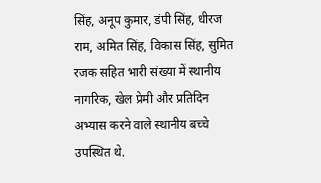सिंह, अनूप कुमार, डंपी सिंह, धीरज राम, अमित सिंह, विकास सिंह, सुमित रजक सहित भारी संख्या में स्थानीय नागरिक, खेल प्रेमी और प्रतिदिन अभ्यास करने वाले स्थानीय बच्चे उपस्थित थे.